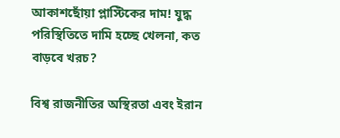আকাশছোঁয়া প্লাস্টিকের দাম! যুদ্ধ পরিস্থিতিতে দামি হচ্ছে খেলনা, কত বাড়বে খরচ?

বিশ্ব রাজনীতির অস্থিরতা এবং ইরান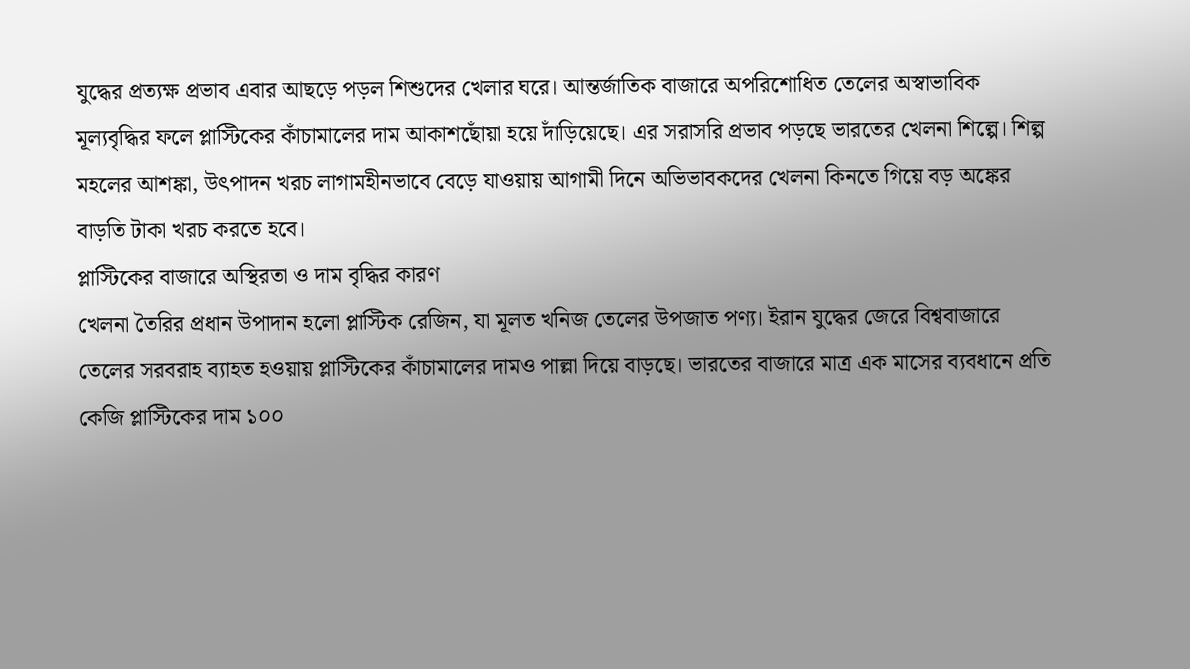যুদ্ধের প্রত্যক্ষ প্রভাব এবার আছড়ে পড়ল শিশুদের খেলার ঘরে। আন্তর্জাতিক বাজারে অপরিশোধিত তেলের অস্বাভাবিক মূল্যবৃদ্ধির ফলে প্লাস্টিকের কাঁচামালের দাম আকাশছোঁয়া হয়ে দাঁড়িয়েছে। এর সরাসরি প্রভাব পড়ছে ভারতের খেলনা শিল্পে। শিল্প মহলের আশঙ্কা, উৎপাদন খরচ লাগামহীনভাবে বেড়ে যাওয়ায় আগামী দিনে অভিভাবকদের খেলনা কিনতে গিয়ে বড় অঙ্কের বাড়তি টাকা খরচ করতে হবে।
প্লাস্টিকের বাজারে অস্থিরতা ও দাম বৃদ্ধির কারণ
খেলনা তৈরির প্রধান উপাদান হলো প্লাস্টিক রেজিন, যা মূলত খনিজ তেলের উপজাত পণ্য। ইরান যুদ্ধের জেরে বিশ্ববাজারে তেলের সরবরাহ ব্যাহত হওয়ায় প্লাস্টিকের কাঁচামালের দামও পাল্লা দিয়ে বাড়ছে। ভারতের বাজারে মাত্র এক মাসের ব্যবধানে প্রতি কেজি প্লাস্টিকের দাম ১০০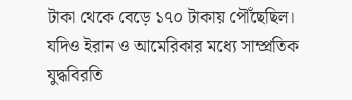টাকা থেকে বেড়ে ১৭০ টাকায় পৌঁছেছিল। যদিও ইরান ও আমেরিকার মধ্যে সাম্প্রতিক যুদ্ধবিরতি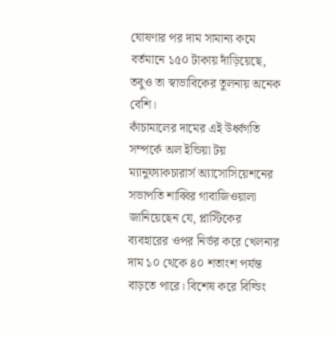ঘোষণার পর দাম সামান্য কমে বর্তমানে ১৫০ টাকায় দাঁড়িয়েছে, তবুও তা স্বাভাবিকের তুলনায় অনেক বেশি।
কাঁচামালের দামের এই উর্ধ্বগতি সম্পর্কে অল ইন্ডিয়া টয় ম্যানুফ্যাকচারার্স অ্যাসোসিয়েশনের সভাপতি শাব্বির গাবাজিওয়ালা জানিয়েছেন যে, প্লাস্টিকের ব্যবহারের ওপর নির্ভর করে খেলনার দাম ১০ থেকে ৪০ শতাংশ পর্যন্ত বাড়তে পারে। বিশেষ করে বিল্ডিং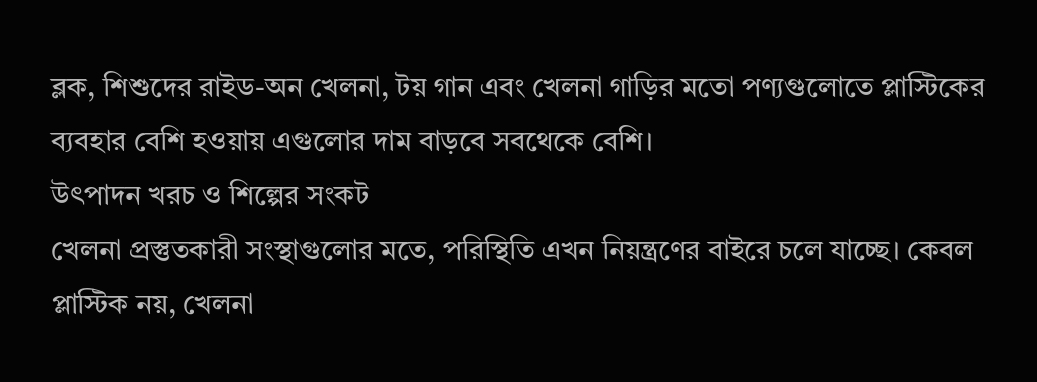ব্লক, শিশুদের রাইড-অন খেলনা, টয় গান এবং খেলনা গাড়ির মতো পণ্যগুলোতে প্লাস্টিকের ব্যবহার বেশি হওয়ায় এগুলোর দাম বাড়বে সবথেকে বেশি।
উৎপাদন খরচ ও শিল্পের সংকট
খেলনা প্রস্তুতকারী সংস্থাগুলোর মতে, পরিস্থিতি এখন নিয়ন্ত্রণের বাইরে চলে যাচ্ছে। কেবল প্লাস্টিক নয়, খেলনা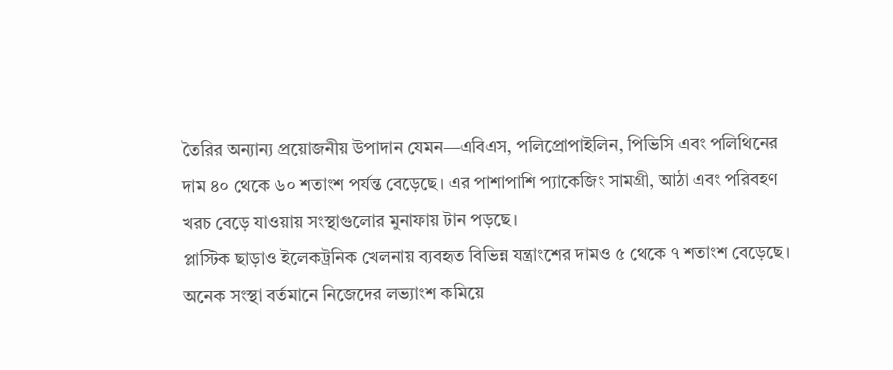তৈরির অন্যান্য প্রয়োজনীয় উপাদান যেমন—এবিএস, পলিপ্রোপাইলিন, পিভিসি এবং পলিথিনের দাম ৪০ থেকে ৬০ শতাংশ পর্যন্ত বেড়েছে। এর পাশাপাশি প্যাকেজিং সামগ্রী, আঠা এবং পরিবহণ খরচ বেড়ে যাওয়ায় সংস্থাগুলোর মুনাফায় টান পড়ছে।
প্লাস্টিক ছাড়াও ইলেকট্রনিক খেলনায় ব্যবহৃত বিভিন্ন যন্ত্রাংশের দামও ৫ থেকে ৭ শতাংশ বেড়েছে। অনেক সংস্থা বর্তমানে নিজেদের লভ্যাংশ কমিয়ে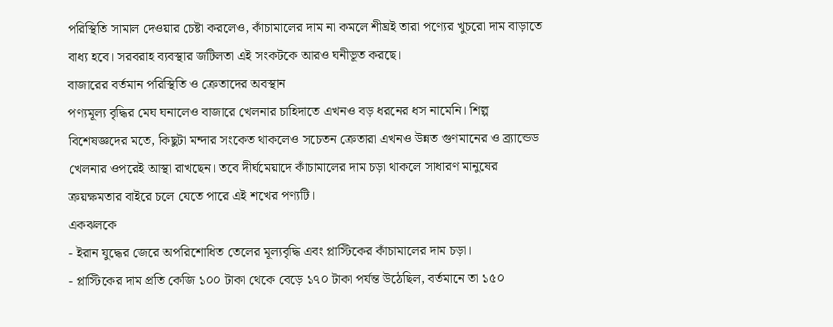পরিস্থিতি সামাল দেওয়ার চেষ্টা করলেও, কাঁচামালের দাম না কমলে শীঘ্রই তারা পণ্যের খুচরো দাম বাড়াতে বাধ্য হবে। সরবরাহ ব্যবস্থার জটিলতা এই সংকটকে আরও ঘনীভূত করছে।
বাজারের বর্তমান পরিস্থিতি ও ক্রেতাদের অবস্থান
পণ্যমূল্য বৃদ্ধির মেঘ ঘনালেও বাজারে খেলনার চাহিদাতে এখনও বড় ধরনের ধস নামেনি। শিল্প বিশেষজ্ঞদের মতে, কিছুটা মন্দার সংকেত থাকলেও সচেতন ক্রেতারা এখনও উন্নত গুণমানের ও ব্র্যান্ডেড খেলনার ওপরেই আস্থা রাখছেন। তবে দীর্ঘমেয়াদে কাঁচামালের দাম চড়া থাকলে সাধারণ মানুষের ক্রয়ক্ষমতার বাইরে চলে যেতে পারে এই শখের পণ্যটি।
একঝলকে
- ইরান যুদ্ধের জেরে অপরিশোধিত তেলের মূল্যবৃদ্ধি এবং প্লাস্টিকের কাঁচামালের দাম চড়া।
- প্লাস্টিকের দাম প্রতি কেজি ১০০ টাকা থেকে বেড়ে ১৭০ টাকা পর্যন্ত উঠেছিল, বর্তমানে তা ১৫০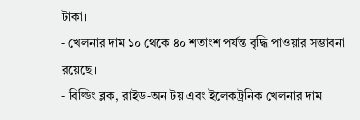টাকা।
- খেলনার দাম ১০ থেকে ৪০ শতাংশ পর্যন্ত বৃদ্ধি পাওয়ার সম্ভাবনা রয়েছে।
- বিল্ডিং ব্লক, রাইড-অন টয় এবং ইলেকট্রনিক খেলনার দাম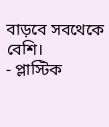বাড়বে সবথেকে বেশি।
- প্লাস্টিক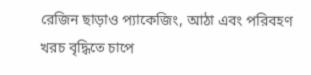রেজিন ছাড়াও প্যাকেজিং, আঠা এবং পরিবহণ খরচ বৃদ্ধিতে চাপে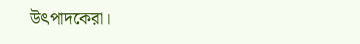উৎপাদকেরা।